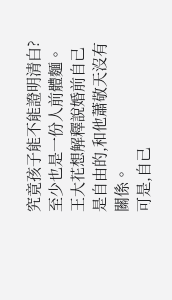究竟孩子能不能證明清白?至少也是一份人前體麵。
王大花想解釋說婚前自己是自由的,和他蕭敬天沒有關係。
可是,自己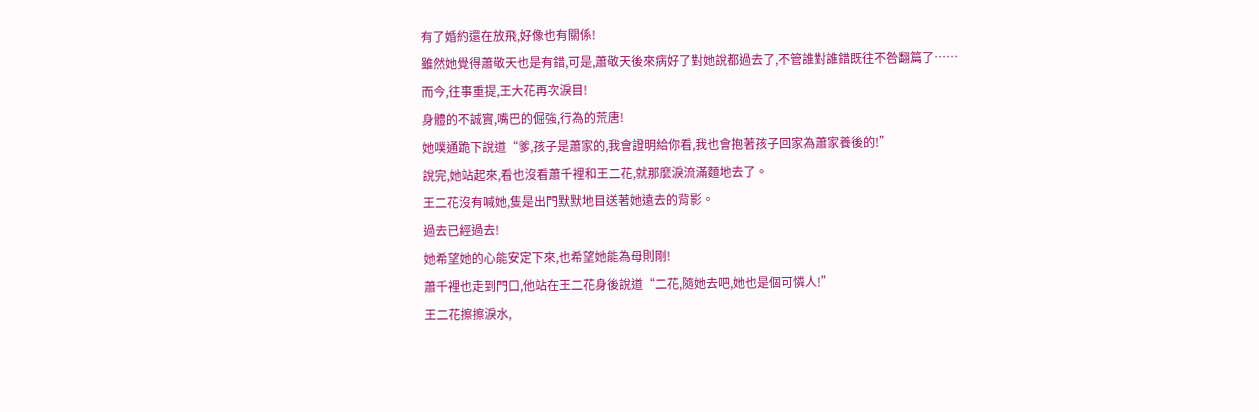有了婚約還在放飛,好像也有關係!
雖然她覺得蕭敬天也是有錯,可是,蕭敬天後來病好了對她說都過去了,不管誰對誰錯既往不咎翻篇了……
而今,往事重提,王大花再次淚目!
身體的不誠實,嘴巴的倔強,行為的荒唐!
她噗通跪下說道“爹,孩子是蕭家的,我會證明給你看,我也會抱著孩子回家為蕭家養後的!”
說完,她站起來,看也沒看蕭千裡和王二花,就那麼淚流滿麵地去了。
王二花沒有喊她,隻是出門默默地目送著她遠去的背影。
過去已經過去!
她希望她的心能安定下來,也希望她能為母則剛!
蕭千裡也走到門口,他站在王二花身後說道“二花,隨她去吧,她也是個可憐人!”
王二花擦擦淚水,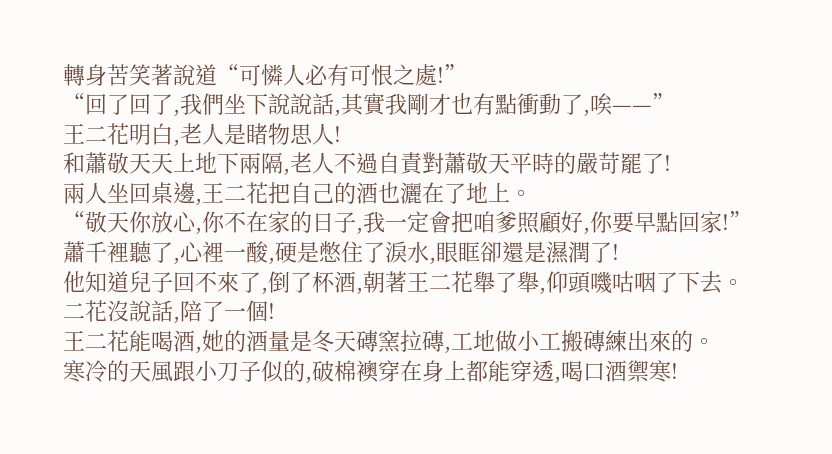轉身苦笑著說道“可憐人必有可恨之處!”
“回了回了,我們坐下說說話,其實我剛才也有點衝動了,唉——”
王二花明白,老人是睹物思人!
和蕭敬天天上地下兩隔,老人不過自責對蕭敬天平時的嚴苛罷了!
兩人坐回桌邊,王二花把自己的酒也灑在了地上。
“敬天你放心,你不在家的日子,我一定會把咱爹照顧好,你要早點回家!”
蕭千裡聽了,心裡一酸,硬是憋住了淚水,眼眶卻還是濕潤了!
他知道兒子回不來了,倒了杯酒,朝著王二花舉了舉,仰頭嘰咕咽了下去。
二花沒說話,陪了一個!
王二花能喝酒,她的酒量是冬天磚窯拉磚,工地做小工搬磚練出來的。
寒冷的天風跟小刀子似的,破棉襖穿在身上都能穿透,喝口酒禦寒!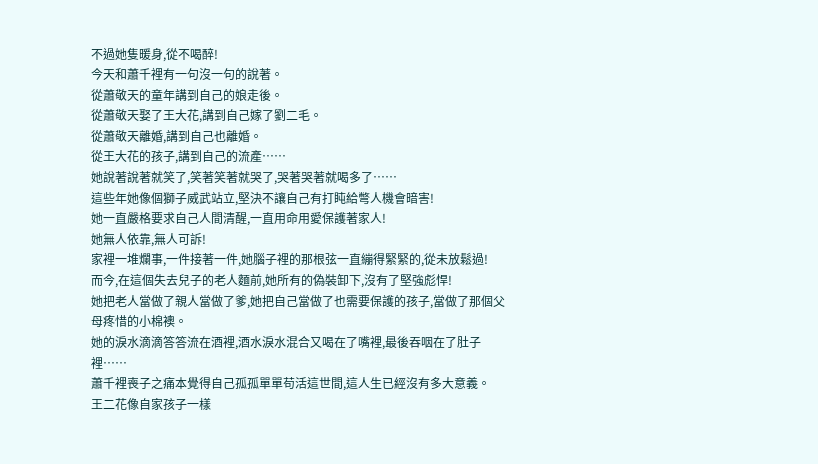不過她隻暖身,從不喝醉!
今天和蕭千裡有一句沒一句的說著。
從蕭敬天的童年講到自己的娘走後。
從蕭敬天娶了王大花,講到自己嫁了劉二毛。
從蕭敬天離婚,講到自己也離婚。
從王大花的孩子,講到自己的流產……
她說著說著就笑了,笑著笑著就哭了,哭著哭著就喝多了……
這些年她像個獅子威武站立,堅決不讓自己有打盹給彆人機會暗害!
她一直嚴格要求自己人間清醒,一直用命用愛保護著家人!
她無人依靠,無人可訴!
家裡一堆爛事,一件接著一件,她腦子裡的那根弦一直繃得緊緊的,從未放鬆過!
而今,在這個失去兒子的老人麵前,她所有的偽裝卸下,沒有了堅強彪悍!
她把老人當做了親人當做了爹,她把自己當做了也需要保護的孩子,當做了那個父母疼惜的小棉襖。
她的淚水滴滴答答流在酒裡,酒水淚水混合又喝在了嘴裡,最後吞咽在了肚子裡……
蕭千裡喪子之痛本覺得自己孤孤單單苟活這世間,這人生已經沒有多大意義。
王二花像自家孩子一樣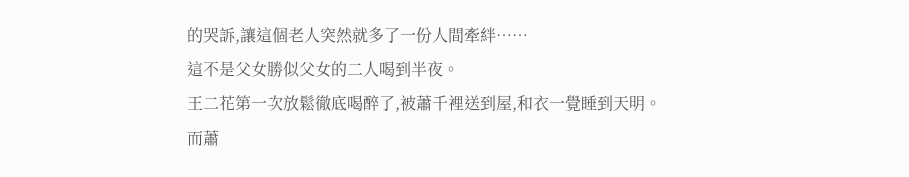的哭訴,讓這個老人突然就多了一份人間牽絆……
這不是父女勝似父女的二人喝到半夜。
王二花第一次放鬆徹底喝醉了,被蕭千裡送到屋,和衣一覺睡到天明。
而蕭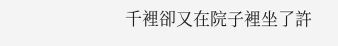千裡卻又在院子裡坐了許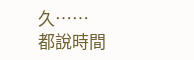久……
都說時間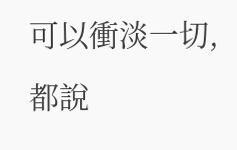可以衝淡一切,都說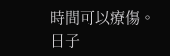時間可以療傷。
日子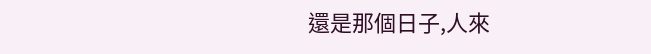還是那個日子,人來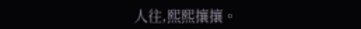人往,熙熙攘攘。